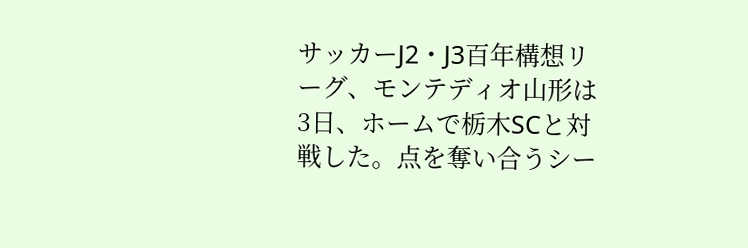サッカーJ2・J3百年構想リーグ、モンテディオ山形は3日、ホームで栃木SCと対戦した。点を奪い合うシー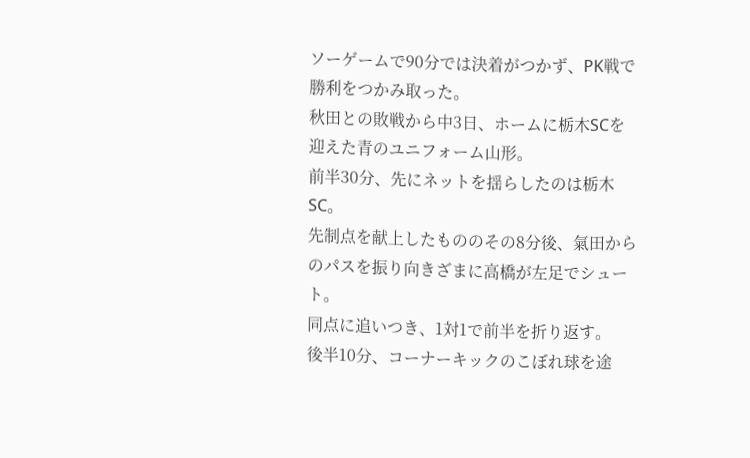ソーゲームで90分では決着がつかず、PK戦で勝利をつかみ取った。
秋田との敗戦から中3日、ホームに栃木SCを迎えた青のユニフォーム山形。
前半30分、先にネットを揺らしたのは栃木SC。
先制点を献上したもののその8分後、氣田からのパスを振り向きざまに高橋が左足でシュート。
同点に追いつき、1対1で前半を折り返す。
後半10分、コーナーキックのこぼれ球を途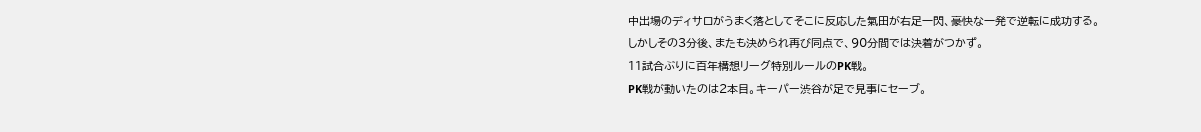中出場のディサロがうまく落としてそこに反応した氣田が右足一閃、豪快な一発で逆転に成功する。
しかしその3分後、またも決められ再び同点で、90分間では決着がつかず。
11試合ぶりに百年構想リーグ特別ルールのPK戦。
PK戦が動いたのは2本目。キーパー渋谷が足で見事にセーブ。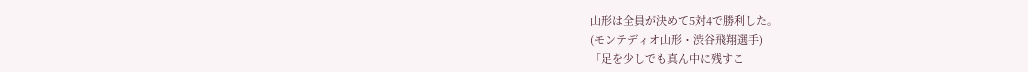山形は全員が決めて5対4で勝利した。
(モンテディオ山形・渋谷飛翔選手)
「足を少しでも真ん中に残すこ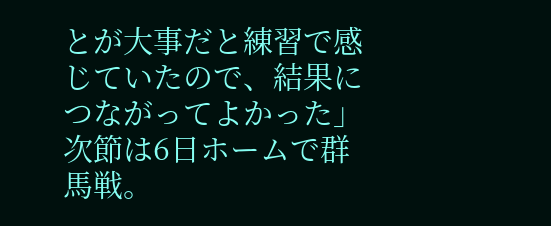とが大事だと練習で感じていたので、結果につながってよかった」
次節は6日ホームで群馬戦。